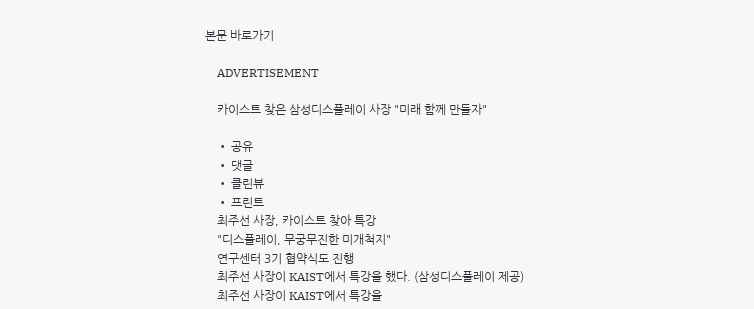본문 바로가기

    ADVERTISEMENT

    카이스트 찾은 삼성디스플레이 사장 "미래 함께 만들자"

    • 공유
    • 댓글
    • 클린뷰
    • 프린트
    최주선 사장, 카이스트 찾아 특강
    "디스플레이, 무궁무진한 미개척지"
    연구센터 3기 협약식도 진행
    최주선 사장이 KAIST에서 특강을 했다. (삼성디스플레이 제공)
    최주선 사장이 KAIST에서 특강을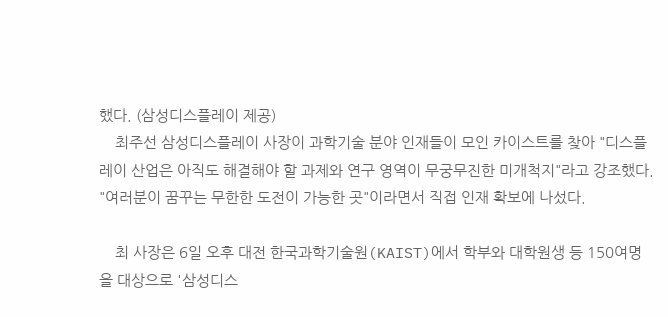했다. (삼성디스플레이 제공)
    최주선 삼성디스플레이 사장이 과학기술 분야 인재들이 모인 카이스트를 찾아 "디스플레이 산업은 아직도 해결해야 할 과제와 연구 영역이 무궁무진한 미개척지"라고 강조했다. "여러분이 꿈꾸는 무한한 도전이 가능한 곳"이라면서 직접 인재 확보에 나섰다.

    최 사장은 6일 오후 대전 한국과학기술원(KAIST)에서 학부와 대학원생 등 150여명을 대상으로 '삼성디스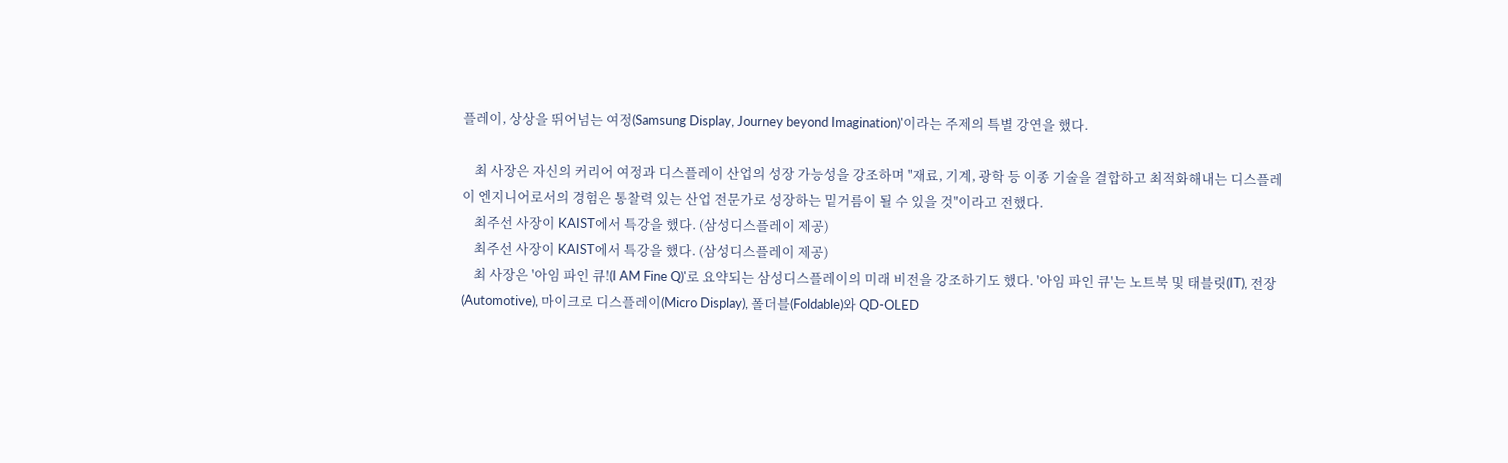플레이, 상상을 뛰어넘는 여정(Samsung Display, Journey beyond Imagination)'이라는 주제의 특별 강연을 했다.

    최 사장은 자신의 커리어 여정과 디스플레이 산업의 성장 가능성을 강조하며 "재료, 기계, 광학 등 이종 기술을 결합하고 최적화해내는 디스플레이 엔지니어로서의 경험은 통찰력 있는 산업 전문가로 성장하는 밑거름이 될 수 있을 것"이라고 전했다.
    최주선 사장이 KAIST에서 특강을 했다. (삼성디스플레이 제공)
    최주선 사장이 KAIST에서 특강을 했다. (삼성디스플레이 제공)
    최 사장은 '아임 파인 큐!(I AM Fine Q)'로 요약되는 삼성디스플레이의 미래 비전을 강조하기도 했다. '아임 파인 큐'는 노트북 및 태블릿(IT), 전장(Automotive), 마이크로 디스플레이(Micro Display), 폴더블(Foldable)와 QD-OLED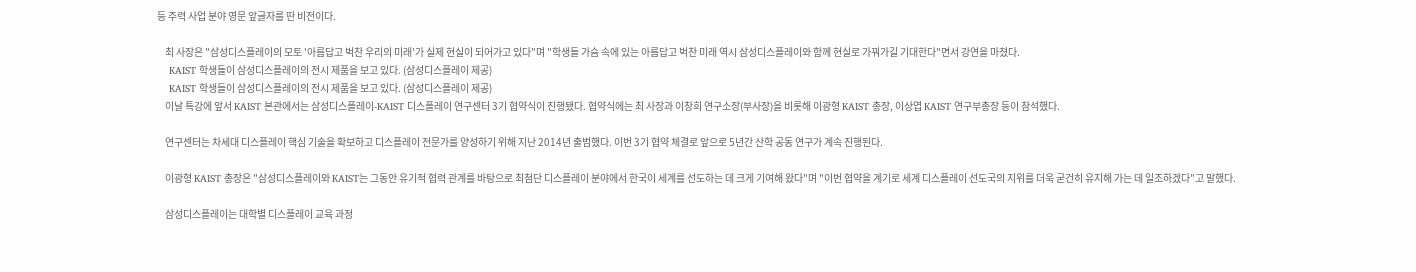등 주력 사업 분야 영문 앞글자를 딴 비전이다.

    최 사장은 "삼성디스플레이의 모토 '아름답고 벅찬 우리의 미래'가 실제 현실이 되어가고 있다"며 "학생들 가슴 속에 있는 아름답고 벅찬 미래 역시 삼성디스플레이와 함께 현실로 가꿔가길 기대한다"면서 강연을 마쳤다.
    KAIST 학생들이 삼성디스플레이의 전시 제품을 보고 있다. (삼성디스플레이 제공)
    KAIST 학생들이 삼성디스플레이의 전시 제품을 보고 있다. (삼성디스플레이 제공)
    이날 특강에 앞서 KAIST 본관에서는 삼성디스플레이-KAIST 디스플레이 연구센터 3기 협약식이 진행됐다. 협약식에는 최 사장과 이창희 연구소장(부사장)을 비롯해 이광형 KAIST 총장, 이상엽 KAIST 연구부총장 등이 참석했다.

    연구센터는 차세대 디스플레이 핵심 기술을 확보하고 디스플레이 전문가를 양성하기 위해 지난 2014년 출범했다. 이번 3기 협약 체결로 앞으로 5년간 산학 공동 연구가 계속 진행된다.

    이광형 KAIST 총장은 "삼성디스플레이와 KAIST는 그동안 유기적 협력 관계를 바탕으로 최첨단 디스플레이 분야에서 한국이 세계를 선도하는 데 크게 기여해 왔다"며 "이번 협약을 계기로 세계 디스플레이 선도국의 지위를 더욱 굳건히 유지해 가는 데 일조하겠다"고 말했다.

    삼성디스플레이는 대학별 디스플레이 교육 과정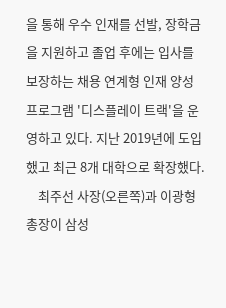을 통해 우수 인재를 선발, 장학금을 지원하고 졸업 후에는 입사를 보장하는 채용 연계형 인재 양성 프로그램 '디스플레이 트랙'을 운영하고 있다. 지난 2019년에 도입했고 최근 8개 대학으로 확장했다.
    최주선 사장(오른쪽)과 이광형 총장이 삼성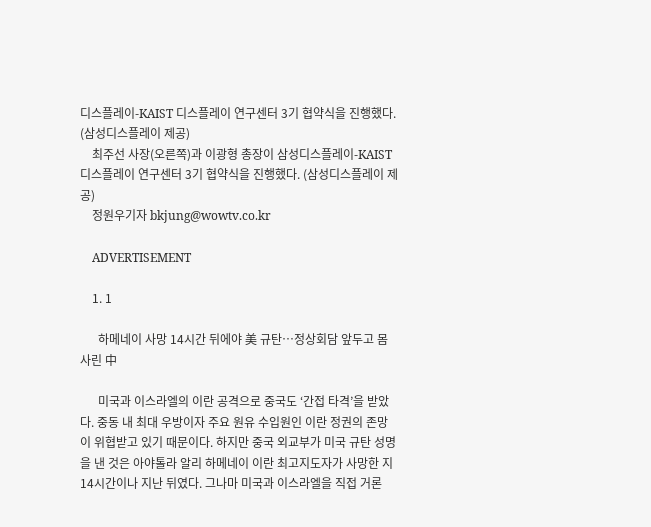디스플레이-KAIST 디스플레이 연구센터 3기 협약식을 진행했다. (삼성디스플레이 제공)
    최주선 사장(오른쪽)과 이광형 총장이 삼성디스플레이-KAIST 디스플레이 연구센터 3기 협약식을 진행했다. (삼성디스플레이 제공)
    정원우기자 bkjung@wowtv.co.kr

    ADVERTISEMENT

    1. 1

      하메네이 사망 14시간 뒤에야 美 규탄…정상회담 앞두고 몸 사린 中

      미국과 이스라엘의 이란 공격으로 중국도 ‘간접 타격’을 받았다. 중동 내 최대 우방이자 주요 원유 수입원인 이란 정권의 존망이 위협받고 있기 때문이다. 하지만 중국 외교부가 미국 규탄 성명을 낸 것은 아야톨라 알리 하메네이 이란 최고지도자가 사망한 지 14시간이나 지난 뒤였다. 그나마 미국과 이스라엘을 직접 거론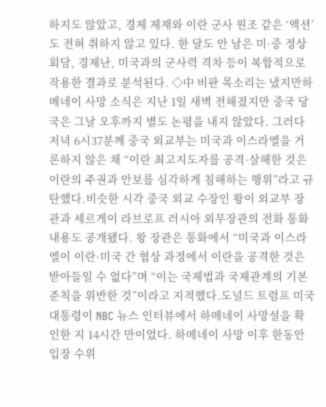하지도 않았고, 경제 제재와 이란 군사 원조 같은 ‘액션’도 전혀 취하지 않고 있다. 한 달도 안 남은 미·중 정상회담, 경제난, 미국과의 군사력 격차 등이 복합적으로 작용한 결과로 분석된다. ◇中 비판 목소리는 냈지만하메네이 사망 소식은 지난 1일 새벽 전해졌지만 중국 당국은 그날 오후까지 별도 논평을 내지 않았다. 그러다 저녁 6시37분께 중국 외교부는 미국과 이스라엘을 거론하지 않은 채 “이란 최고지도자를 공격·살해한 것은 이란의 주권과 안보를 심각하게 침해하는 행위”라고 규탄했다.비슷한 시각 중국 외교 수장인 왕이 외교부 장관과 세르게이 라브로프 러시아 외무장관의 전화 통화 내용도 공개됐다. 왕 장관은 통화에서 “미국과 이스라엘이 이란·미국 간 협상 과정에서 이란을 공격한 것은 받아들일 수 없다”며 “이는 국제법과 국제관계의 기본 준칙을 위반한 것”이라고 지적했다.도널드 트럼프 미국 대통령이 NBC 뉴스 인터뷰에서 하메네이 사망설을 확인한 지 14시간 만이었다. 하메네이 사망 이후 한동안 입장 수위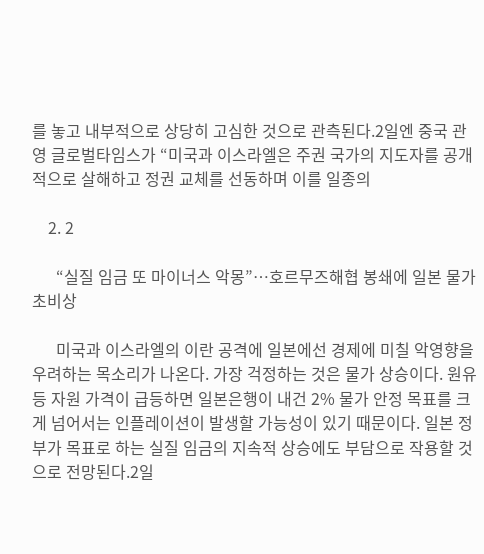를 놓고 내부적으로 상당히 고심한 것으로 관측된다.2일엔 중국 관영 글로벌타임스가 “미국과 이스라엘은 주권 국가의 지도자를 공개적으로 살해하고 정권 교체를 선동하며 이를 일종의

    2. 2

      “실질 임금 또 마이너스 악몽”…호르무즈해협 봉쇄에 일본 물가 초비상

      미국과 이스라엘의 이란 공격에 일본에선 경제에 미칠 악영향을 우려하는 목소리가 나온다. 가장 걱정하는 것은 물가 상승이다. 원유 등 자원 가격이 급등하면 일본은행이 내건 2% 물가 안정 목표를 크게 넘어서는 인플레이션이 발생할 가능성이 있기 때문이다. 일본 정부가 목표로 하는 실질 임금의 지속적 상승에도 부담으로 작용할 것으로 전망된다.2일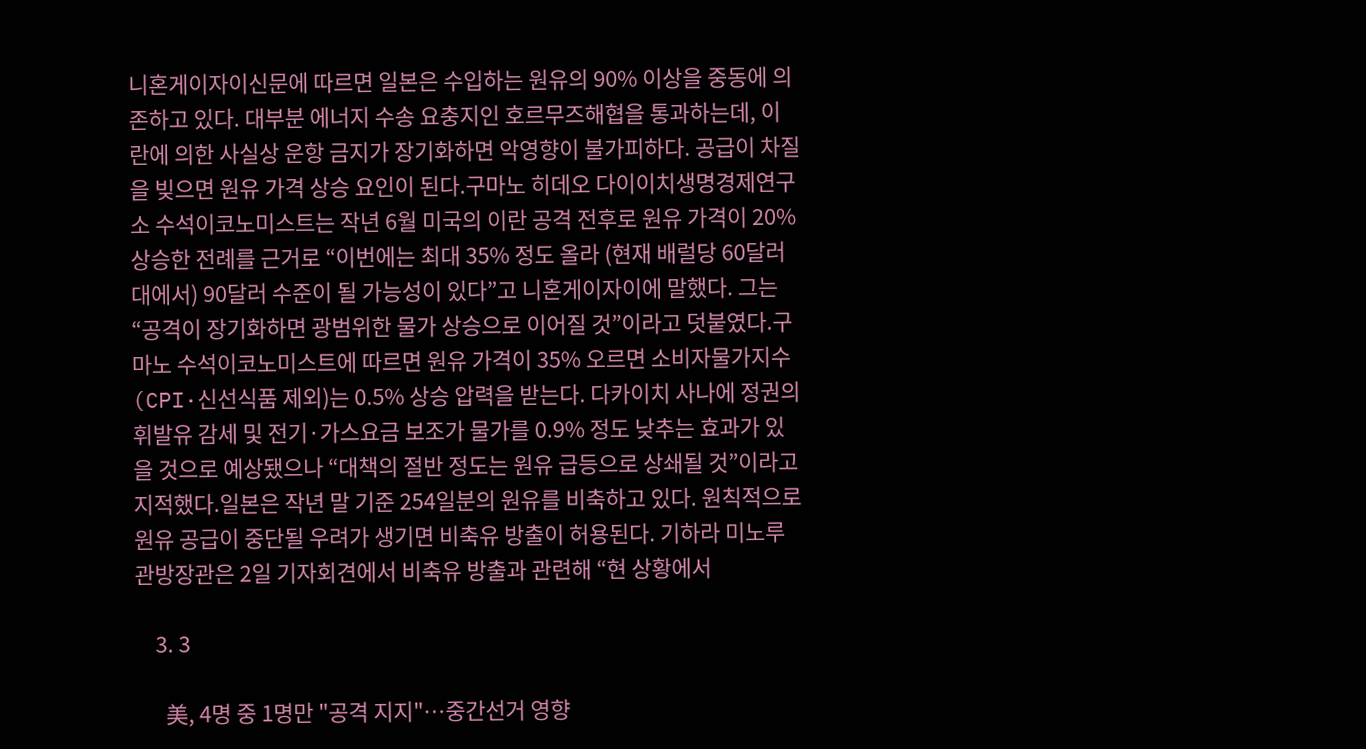니혼게이자이신문에 따르면 일본은 수입하는 원유의 90% 이상을 중동에 의존하고 있다. 대부분 에너지 수송 요충지인 호르무즈해협을 통과하는데, 이란에 의한 사실상 운항 금지가 장기화하면 악영향이 불가피하다. 공급이 차질을 빚으면 원유 가격 상승 요인이 된다.구마노 히데오 다이이치생명경제연구소 수석이코노미스트는 작년 6월 미국의 이란 공격 전후로 원유 가격이 20% 상승한 전례를 근거로 “이번에는 최대 35% 정도 올라 (현재 배럴당 60달러대에서) 90달러 수준이 될 가능성이 있다”고 니혼게이자이에 말했다. 그는 “공격이 장기화하면 광범위한 물가 상승으로 이어질 것”이라고 덧붙였다.구마노 수석이코노미스트에 따르면 원유 가격이 35% 오르면 소비자물가지수(CPI·신선식품 제외)는 0.5% 상승 압력을 받는다. 다카이치 사나에 정권의 휘발유 감세 및 전기·가스요금 보조가 물가를 0.9% 정도 낮추는 효과가 있을 것으로 예상됐으나 “대책의 절반 정도는 원유 급등으로 상쇄될 것”이라고 지적했다.일본은 작년 말 기준 254일분의 원유를 비축하고 있다. 원칙적으로 원유 공급이 중단될 우려가 생기면 비축유 방출이 허용된다. 기하라 미노루 관방장관은 2일 기자회견에서 비축유 방출과 관련해 “현 상황에서

    3. 3

      美, 4명 중 1명만 "공격 지지"…중간선거 영향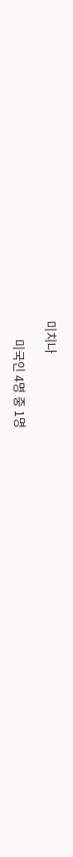미치나

      미국인 4명 중 1명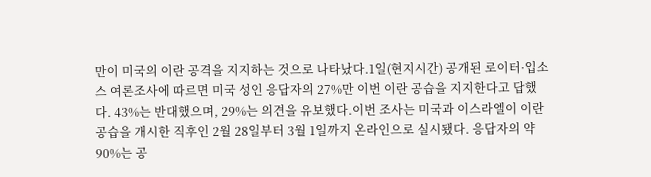만이 미국의 이란 공격을 지지하는 것으로 나타났다.1일(현지시간) 공개된 로이터·입소스 여론조사에 따르면 미국 성인 응답자의 27%만 이번 이란 공습을 지지한다고 답했다. 43%는 반대했으며, 29%는 의견을 유보했다.이번 조사는 미국과 이스라엘이 이란 공습을 개시한 직후인 2월 28일부터 3월 1일까지 온라인으로 실시됐다. 응답자의 약 90%는 공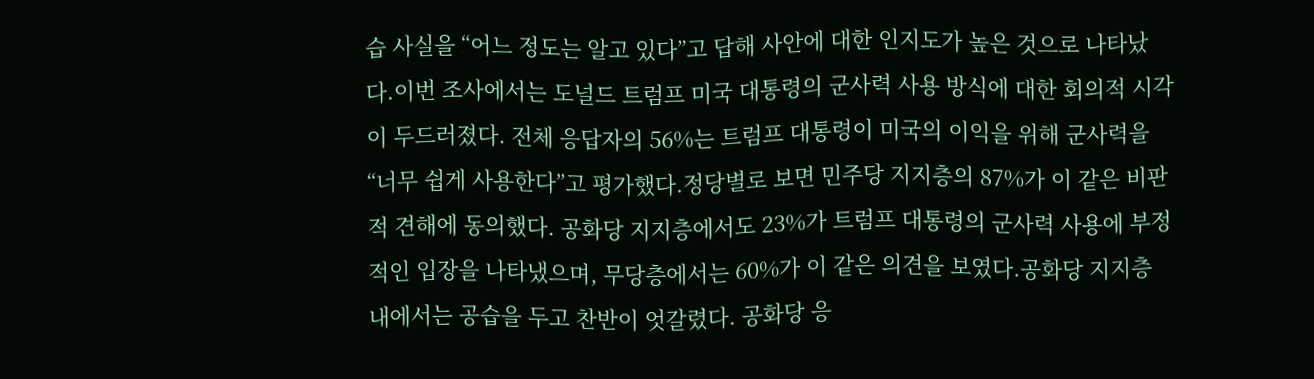습 사실을 “어느 정도는 알고 있다”고 답해 사안에 대한 인지도가 높은 것으로 나타났다.이번 조사에서는 도널드 트럼프 미국 대통령의 군사력 사용 방식에 대한 회의적 시각이 두드러졌다. 전체 응답자의 56%는 트럼프 대통령이 미국의 이익을 위해 군사력을 “너무 쉽게 사용한다”고 평가했다.정당별로 보면 민주당 지지층의 87%가 이 같은 비판적 견해에 동의했다. 공화당 지지층에서도 23%가 트럼프 대통령의 군사력 사용에 부정적인 입장을 나타냈으며, 무당층에서는 60%가 이 같은 의견을 보였다.공화당 지지층 내에서는 공습을 두고 찬반이 엇갈렸다. 공화당 응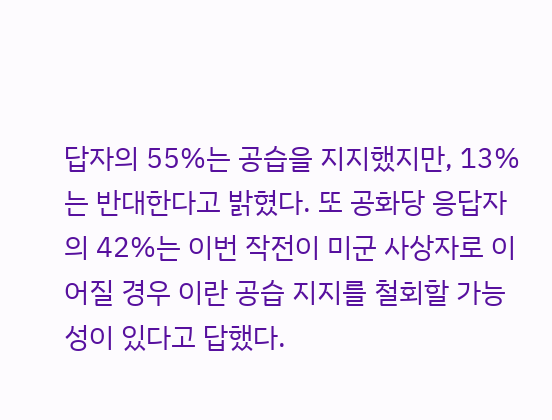답자의 55%는 공습을 지지했지만, 13%는 반대한다고 밝혔다. 또 공화당 응답자의 42%는 이번 작전이 미군 사상자로 이어질 경우 이란 공습 지지를 철회할 가능성이 있다고 답했다.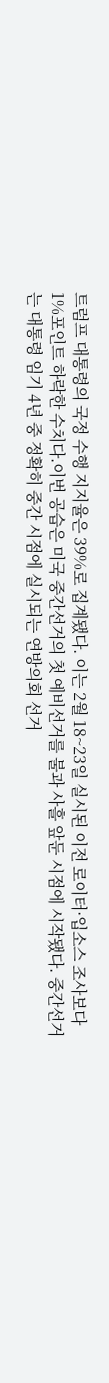트럼프 대통령의 국정 수행 지지율은 39%로 집계됐다. 이는 2월 18~23일 실시된 이전 로이터·입소스 조사보다 1%포인트 하락한 수치다.이번 공습은 미국 중간선거의 첫 예비선거를 불과 사흘 앞둔 시점에 시작됐다. 중간선거는 대통령 임기 4년 중 정확히 중간 시점에 실시되는 연방의회 선거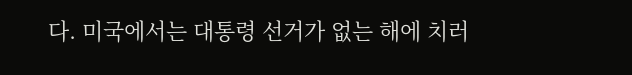다. 미국에서는 대통령 선거가 없는 해에 치러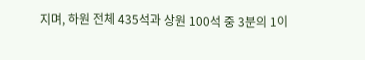지며, 하원 전체 435석과 상원 100석 중 3분의 1이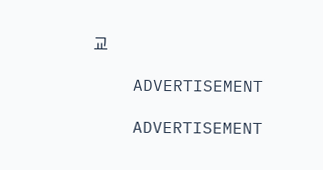교

    ADVERTISEMENT

    ADVERTISEMENT